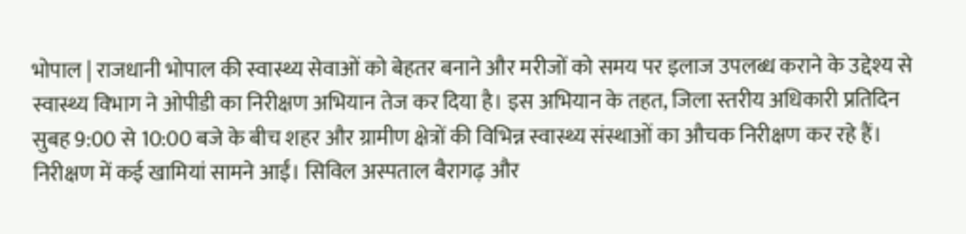भोपाल | राजधानी भोपाल की स्वास्थ्य सेवाओं को बेहतर बनाने और मरीजों को समय पर इलाज उपलब्ध कराने के उद्देश्य से स्वास्थ्य विभाग ने ओपीडी का निरीक्षण अभियान तेज कर दिया है। इस अभियान के तहत, जिला स्तरीय अधिकारी प्रतिदिन सुबह 9:00 से 10:00 बजे के बीच शहर और ग्रामीण क्षेत्रों की विभिन्न स्वास्थ्य संस्थाओं का औचक निरीक्षण कर रहे हैं। निरीक्षण में कई खामियां सामने आईं। सिविल अस्पताल बैरागढ़ और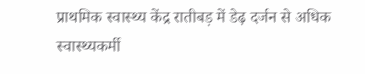प्राथमिक स्वास्थ्य केंद्र रातीबड़ में डेढ़ दर्जन से अधिक स्वास्थ्यकर्मी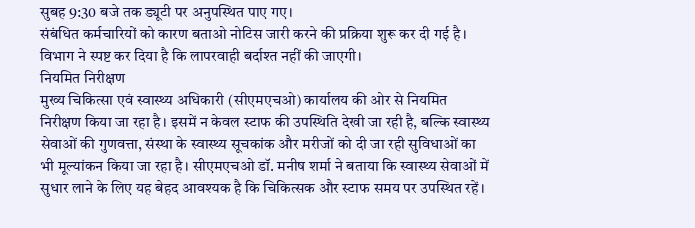सुबह 9:30 बजे तक ड्यूटी पर अनुपस्थित पाए गए।
संबंधित कर्मचारियों को कारण बताओ नोटिस जारी करने की प्रक्रिया शुरू कर दी गई है। विभाग ने स्पष्ट कर दिया है कि लापरवाही बर्दाश्त नहीं की जाएगी।
नियमित निरीक्षण
मुख्य चिकित्सा एवं स्वास्थ्य अधिकारी (सीएमएचओ) कार्यालय की ओर से नियमित निरीक्षण किया जा रहा है। इसमें न केवल स्टाफ की उपस्थिति देखी जा रही है, बल्कि स्वास्थ्य सेवाओं की गुणवत्ता, संस्था के स्वास्थ्य सूचकांक और मरीजों को दी जा रही सुविधाओं का भी मूल्यांकन किया जा रहा है। सीएमएचओ डॉ. मनीष शर्मा ने बताया कि स्वास्थ्य सेवाओं में सुधार लाने के लिए यह बेहद आवश्यक है कि चिकित्सक और स्टाफ समय पर उपस्थित रहें।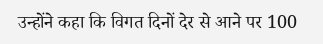उन्होंने कहा कि विगत दिनों देर से आने पर 100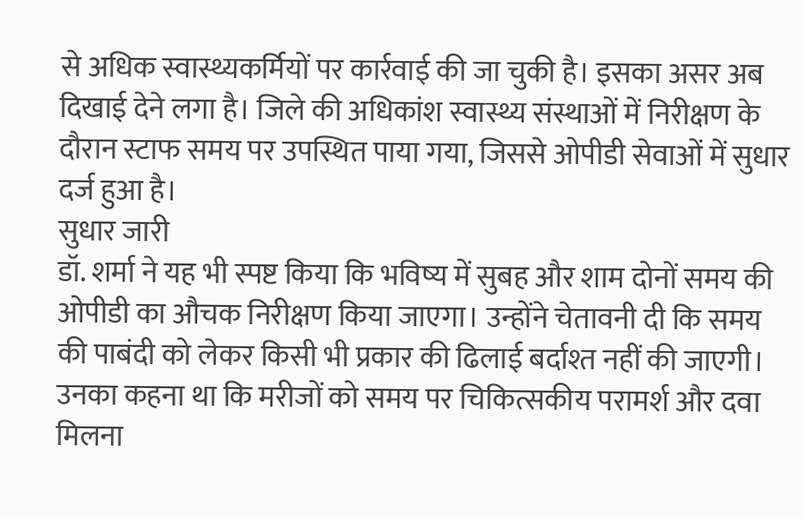से अधिक स्वास्थ्यकर्मियों पर कार्रवाई की जा चुकी है। इसका असर अब दिखाई देने लगा है। जिले की अधिकांश स्वास्थ्य संस्थाओं में निरीक्षण के दौरान स्टाफ समय पर उपस्थित पाया गया, जिससे ओपीडी सेवाओं में सुधार दर्ज हुआ है।
सुधार जारी
डॉ. शर्मा ने यह भी स्पष्ट किया कि भविष्य में सुबह और शाम दोनों समय की ओपीडी का औचक निरीक्षण किया जाएगा। उन्होंने चेतावनी दी कि समय की पाबंदी को लेकर किसी भी प्रकार की ढिलाई बर्दाश्त नहीं की जाएगी। उनका कहना था कि मरीजों को समय पर चिकित्सकीय परामर्श और दवा मिलना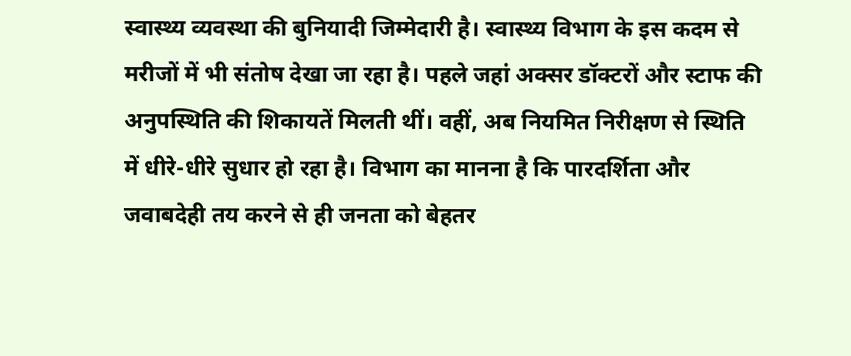स्वास्थ्य व्यवस्था की बुनियादी जिम्मेदारी है। स्वास्थ्य विभाग के इस कदम से मरीजों में भी संतोष देखा जा रहा है। पहले जहां अक्सर डॉक्टरों और स्टाफ की अनुपस्थिति की शिकायतें मिलती थीं। वहीं, अब नियमित निरीक्षण से स्थिति में धीरे-धीरे सुधार हो रहा है। विभाग का मानना है कि पारदर्शिता और जवाबदेही तय करने से ही जनता को बेहतर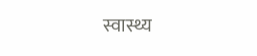स्वास्थ्य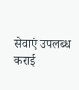सेवाएं उपलब्ध कराई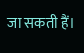जा सकती हैं।